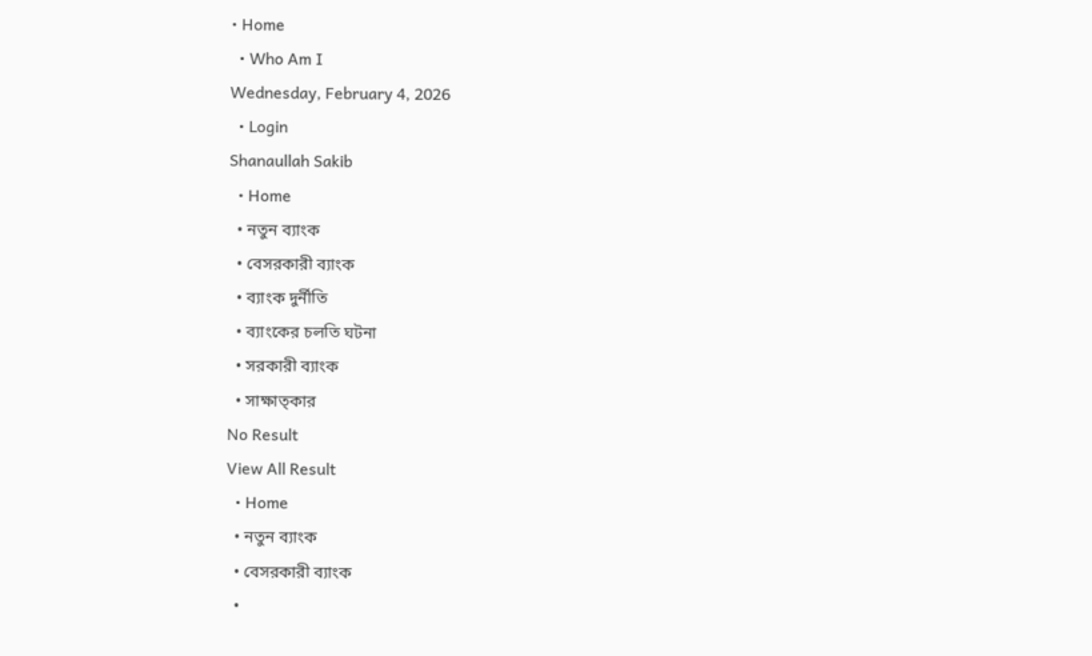• Home
  • Who Am I
Wednesday, February 4, 2026
  • Login
Shanaullah Sakib
  • Home
  • নতুন ব্যাংক
  • বেসরকারী ব্যাংক
  • ব্যাংক দুর্নীতি
  • ব্যাংকের চলতি ঘটনা
  • সরকারী ব্যাংক
  • সাক্ষাত্কার
No Result
View All Result
  • Home
  • নতুন ব্যাংক
  • বেসরকারী ব্যাংক
  •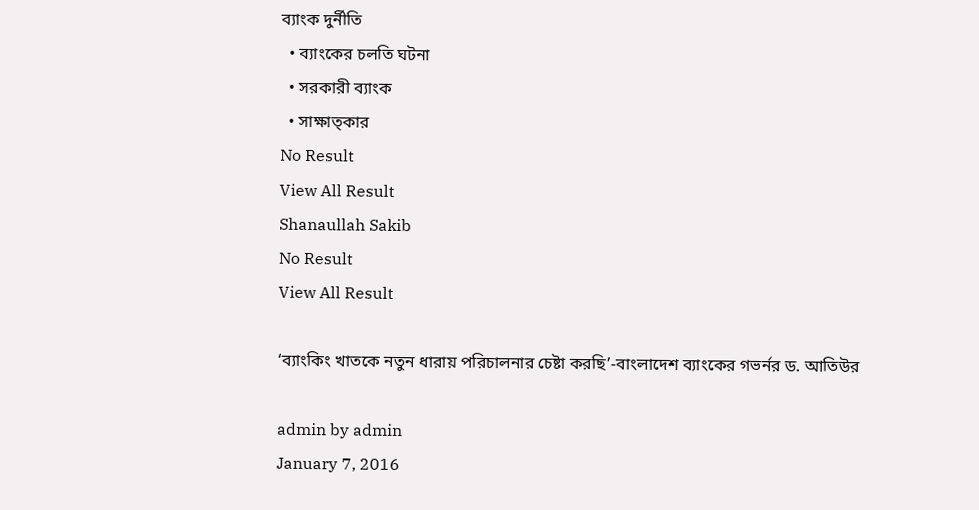ব্যাংক দুর্নীতি
  • ব্যাংকের চলতি ঘটনা
  • সরকারী ব্যাংক
  • সাক্ষাত্কার
No Result
View All Result
Shanaullah Sakib
No Result
View All Result

‘ব্যাংকিং খাতকে নতুন ধারায় পরিচালনার চেষ্টা করছি’-বাংলাদেশ ব্যাংকের গভর্নর ড. আতিউর

admin by admin
January 7, 2016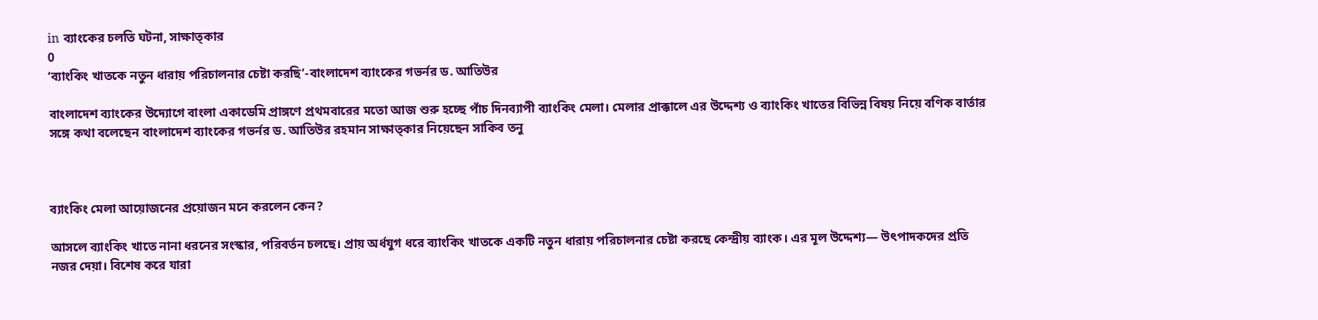in ব্যাংকের চলতি ঘটনা, সাক্ষাত্কার
0
‘ব্যাংকিং খাতকে নতুন ধারায় পরিচালনার চেষ্টা করছি’-বাংলাদেশ ব্যাংকের গভর্নর ড. আতিউর

বাংলাদেশ ব্যাংকের উদ্যোগে বাংলা একাডেমি প্রাঙ্গণে প্রথমবারের মতো আজ শুরু হচ্ছে পাঁচ দিনব্যাপী ব্যাংকিং মেলা। মেলার প্রাক্কালে এর উদ্দেশ্য ও ব্যাংকিং খাতের বিভিন্ন বিষয় নিয়ে বণিক বার্তার সঙ্গে কথা বলেছেন বাংলাদেশ ব্যাংকের গভর্নর ড. আতিউর রহমান সাক্ষাত্কার নিয়েছেন সাকিব তনু



ব্যাংকিং মেলা আয়োজনের প্রয়োজন মনে করলেন কেন?

আসলে ব্যাংকিং খাতে নানা ধরনের সংস্কার, পরিবর্তন চলছে। প্রায় অর্ধযুগ ধরে ব্যাংকিং খাতকে একটি নতুন ধারায় পরিচালনার চেষ্টা করছে কেন্দ্রীয় ব্যাংক। এর মূল উদ্দেশ্য— উৎপাদকদের প্রতি নজর দেয়া। বিশেষ করে যারা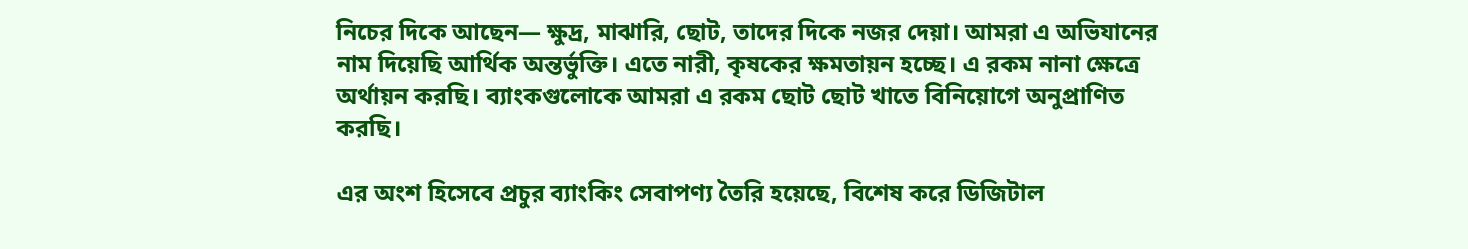নিচের দিকে আছেন— ক্ষুদ্র, মাঝারি, ছোট, তাদের দিকে নজর দেয়া। আমরা এ অভিযানের নাম দিয়েছি আর্থিক অন্তর্ভুক্তি। এতে নারী, কৃষকের ক্ষমতায়ন হচ্ছে। এ রকম নানা ক্ষেত্রে অর্থায়ন করছি। ব্যাংকগুলোকে আমরা এ রকম ছোট ছোট খাতে বিনিয়োগে অনুপ্রাণিত করছি।

এর অংশ হিসেবে প্রচুর ব্যাংকিং সেবাপণ্য তৈরি হয়েছে, বিশেষ করে ডিজিটাল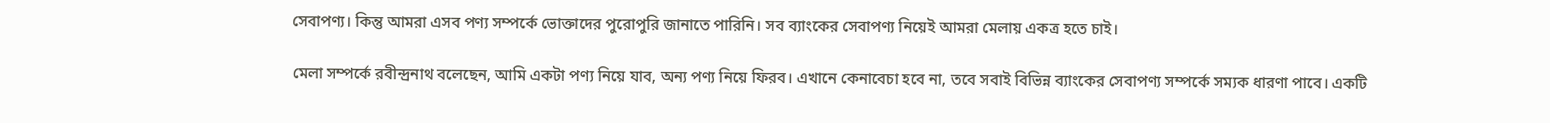সেবাপণ্য। কিন্তু আমরা এসব পণ্য সম্পর্কে ভোক্তাদের পুরোপুরি জানাতে পারিনি। সব ব্যাংকের সেবাপণ্য নিয়েই আমরা মেলায় একত্র হতে চাই।

মেলা সম্পর্কে রবীন্দ্রনাথ বলেছেন, আমি একটা পণ্য নিয়ে যাব, অন্য পণ্য নিয়ে ফিরব। এখানে কেনাবেচা হবে না, তবে সবাই বিভিন্ন ব্যাংকের সেবাপণ্য সম্পর্কে সম্যক ধারণা পাবে। একটি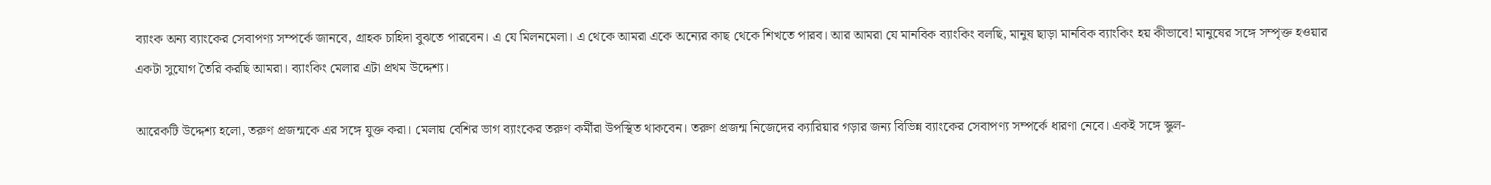ব্যাংক অন্য ব্যাংকের সেবাপণ্য সম্পর্কে জানবে, গ্রাহক চাহিদা বুঝতে পারবেন। এ যে মিলনমেলা। এ থেকে আমরা একে অন্যের কাছ থেকে শিখতে পারব। আর আমরা যে মানবিক ব্যাংকিং বলছি, মানুষ ছাড়া মানবিক ব্যাংকিং হয় কীভাবে! মানুষের সঙ্গে সম্পৃক্ত হওয়ার একটা সুযোগ তৈরি করছি আমরা। ব্যাংকিং মেলার এটা প্রথম উদ্দেশ্য।

আরেকটি উদ্দেশ্য হলো, তরুণ প্রজন্মকে এর সঙ্গে যুক্ত করা। মেলায় বেশির ভাগ ব্যাংকের তরুণ কর্মীরা উপস্থিত থাকবেন। তরুণ প্রজন্ম নিজেদের ক্যারিয়ার গড়ার জন্য বিভিন্ন ব্যাংকের সেবাপণ্য সম্পর্কে ধারণা নেবে। একই সঙ্গে স্কুল-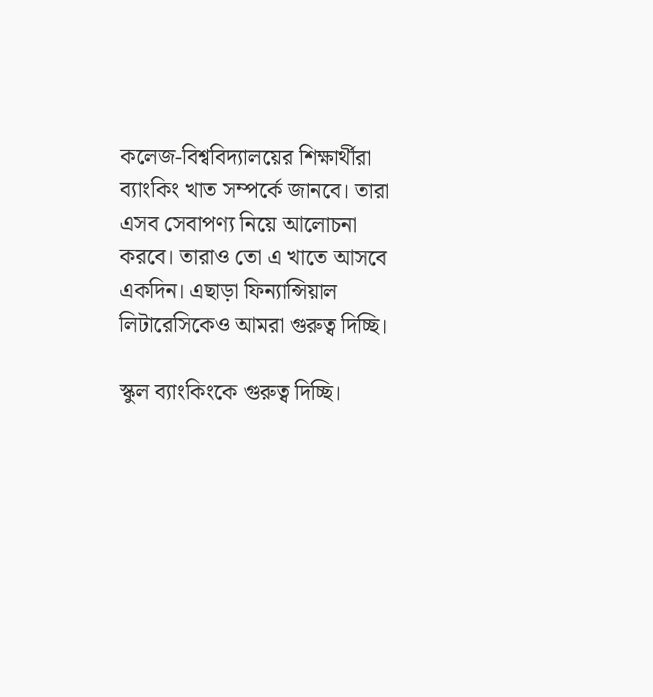কলেজ-বিশ্ববিদ্যালয়ের শিক্ষার্থীরা ব্যাংকিং খাত সম্পর্কে জানবে। তারা এসব সেবাপণ্য নিয়ে আলোচনা করবে। তারাও তো এ খাতে আসবে একদিন। এছাড়া ফিন্যান্সিয়াল লিটারেসিকেও আমরা গুরুত্ব দিচ্ছি।

স্কুল ব্যাংকিংকে গুরুত্ব দিচ্ছি।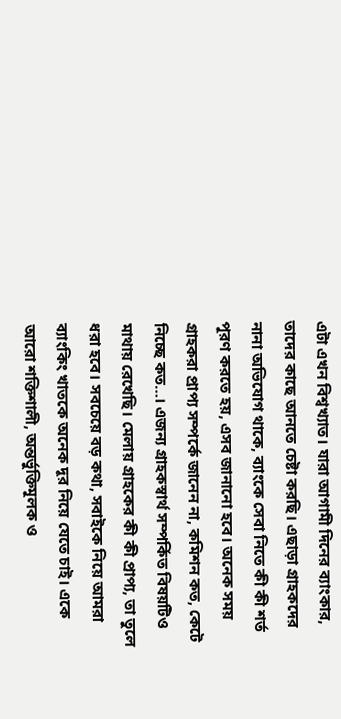এটা এখন বিশ্বখ্যাত। যারা আগামী দিনের ব্যাংকার, তাদের কাছে আনতে চেষ্টা করছি। এছাড়া গ্রাহকদের নানা অভিযোগ থাকে, ব্যাংকে সেবা নিতে কী কী শর্ত পূরণ করতে হয়, এসব জানানো হবে। অনেক সময় গ্রাহকরা প্রাপ্য সম্পর্কে জানেন না, কমিশন কত, কেটে নিচ্ছে কত…। এজন্য গ্রাহকস্বার্থ সম্পর্কিত বিষয়টিও মাথায় রেখেছি। মেলায় গ্রাহকের কী কী প্রাপ্য, তা তুলে ধরা হবে। সবচেয়ে বড় কথা, সবাইকে নিয়ে আমরা ব্যাংকিং খাতকে অনেক দূর নিয়ে যেতে চাই। একে আরো শক্তিশালী, অন্তর্ভুক্তিমূলক ও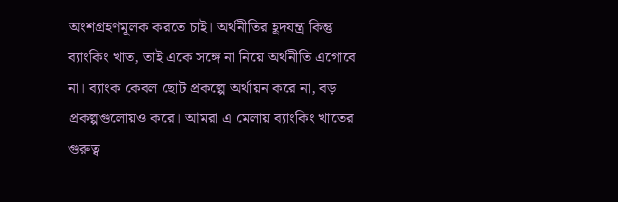অংশগ্রহণমূলক করতে চাই। অর্থনীতির হূদযন্ত্র কিন্তু ব্যাংকিং খাত, তাই একে সঙ্গে না নিয়ে অর্থনীতি এগোবে না। ব্যাংক কেবল ছোট প্রকল্পে অর্থায়ন করে না, বড় প্রকল্পগুলোয়ও করে। আমরা এ মেলায় ব্যাংকিং খাতের গুরুত্ব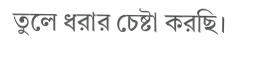তুলে ধরার চেষ্টা করছি।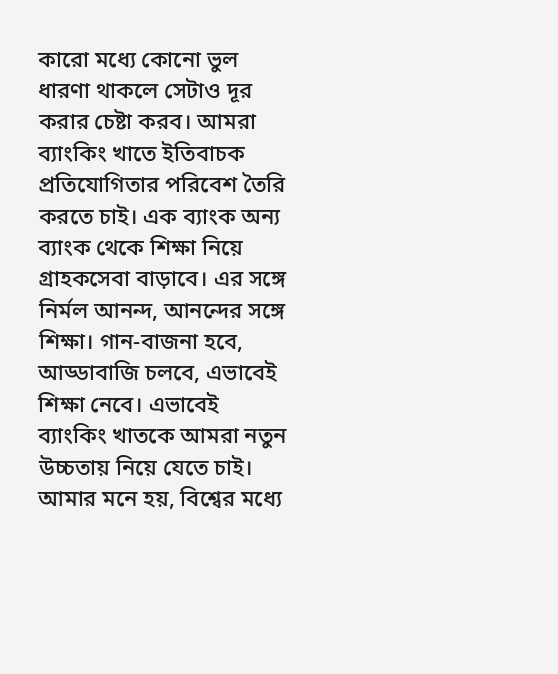কারো মধ্যে কোনো ভুল ধারণা থাকলে সেটাও দূর করার চেষ্টা করব। আমরা ব্যাংকিং খাতে ইতিবাচক প্রতিযোগিতার পরিবেশ তৈরি করতে চাই। এক ব্যাংক অন্য ব্যাংক থেকে শিক্ষা নিয়ে গ্রাহকসেবা বাড়াবে। এর সঙ্গে নির্মল আনন্দ, আনন্দের সঙ্গে শিক্ষা। গান-বাজনা হবে, আড্ডাবাজি চলবে, এভাবেই শিক্ষা নেবে। এভাবেই ব্যাংকিং খাতকে আমরা নতুন উচ্চতায় নিয়ে যেতে চাই। আমার মনে হয়, বিশ্বের মধ্যে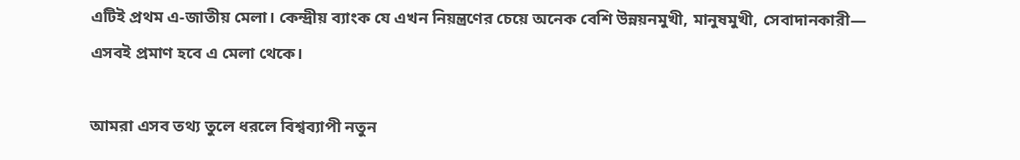এটিই প্রথম এ-জাতীয় মেলা। কেন্দ্রীয় ব্যাংক যে এখন নিয়ন্ত্রণের চেয়ে অনেক বেশি উন্নয়নমুখী, মানুষমুখী, সেবাদানকারী— এসবই প্রমাণ হবে এ মেলা থেকে।

আমরা এসব তথ্য তুলে ধরলে বিশ্বব্যাপী নতুন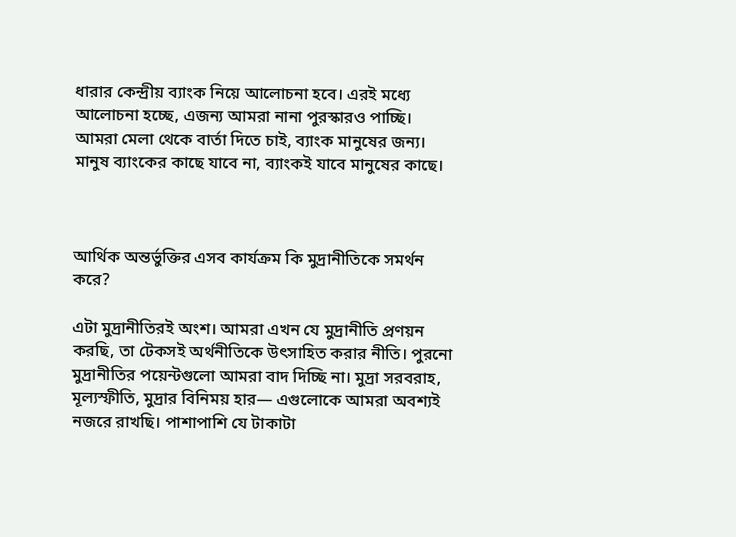ধারার কেন্দ্রীয় ব্যাংক নিয়ে আলোচনা হবে। এরই মধ্যে আলোচনা হচ্ছে, এজন্য আমরা নানা পুরস্কারও পাচ্ছি। আমরা মেলা থেকে বার্তা দিতে চাই, ব্যাংক মানুষের জন্য। মানুষ ব্যাংকের কাছে যাবে না, ব্যাংকই যাবে মানুষের কাছে।



আর্থিক অন্তর্ভুক্তির এসব কার্যক্রম কি মুদ্রানীতিকে সমর্থন করে?

এটা মুদ্রানীতিরই অংশ। আমরা এখন যে মুদ্রানীতি প্রণয়ন করছি, তা টেকসই অর্থনীতিকে উৎসাহিত করার নীতি। পুরনো মুদ্রানীতির পয়েন্টগুলো আমরা বাদ দিচ্ছি না। মুদ্রা সরবরাহ, মূল্যস্ফীতি, মুদ্রার বিনিময় হার— এগুলোকে আমরা অবশ্যই নজরে রাখছি। পাশাপাশি যে টাকাটা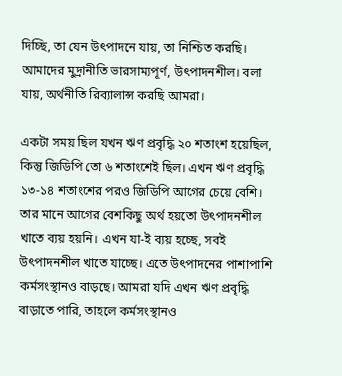দিচ্ছি, তা যেন উৎপাদনে যায়, তা নিশ্চিত করছি। আমাদের মুদ্রানীতি ভারসাম্যপূর্ণ, উৎপাদনশীল। বলা যায়, অর্থনীতি রিব্যালান্স করছি আমরা।

একটা সময় ছিল যখন ঋণ প্রবৃদ্ধি ২০ শতাংশ হয়েছিল, কিন্তু জিডিপি তো ৬ শতাংশেই ছিল। এখন ঋণ প্রবৃদ্ধি ১৩-১৪ শতাংশের পরও জিডিপি আগের চেয়ে বেশি। তার মানে আগের বেশকিছু অর্থ হয়তো উৎপাদনশীল খাতে ব্যয় হয়নি। এখন যা-ই ব্যয় হচ্ছে, সবই উৎপাদনশীল খাতে যাচ্ছে। এতে উৎপাদনের পাশাপাশি কর্মসংস্থানও বাড়ছে। আমরা যদি এখন ঋণ প্রবৃদ্ধি বাড়াতে পারি, তাহলে কর্মসংস্থানও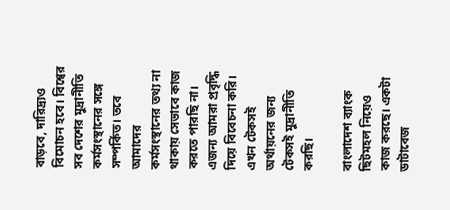বাড়বে, দারিদ্র্যও বিমোচন হবে। বিশ্বের সব দেশের মুদ্রানীতি কর্মসংস্থানের সঙ্গে সম্পর্কিত। তবে আমাদের কর্মসংস্থানের তথ্য না থাকায় সেভাবে কাজ করতে পারছি না। এজন্য আমরা প্রবৃদ্ধি দিয়ে বিবেচনা করি। এখন টেকসই অর্থায়নের জন্য টেকসই মুদ্রানীতি করছি।

বাংলাদেশ ব্যাংক ছিটমহল নিয়েও কাজ করছে। একটা ডাটাবেজ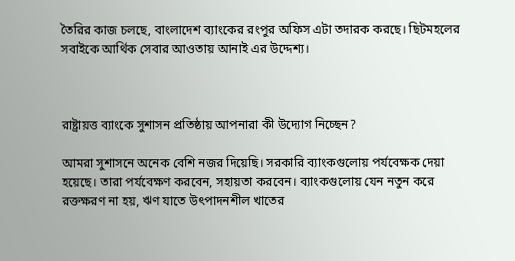তৈরির কাজ চলছে, বাংলাদেশ ব্যাংকের রংপুর অফিস এটা তদারক করছে। ছিটমহলের সবাইকে আর্থিক সেবার আওতায় আনাই এর উদ্দেশ্য।



রাষ্ট্রায়ত্ত ব্যাংকে সুশাসন প্রতিষ্ঠায় আপনারা কী উদ্যোগ নিচ্ছেন?

আমরা সুশাসনে অনেক বেশি নজর দিয়েছি। সরকারি ব্যাংকগুলোয় পর্যবেক্ষক দেয়া হয়েছে। তারা পর্যবেক্ষণ করবেন, সহায়তা করবেন। ব্যাংকগুলোয় যেন নতুন করে রক্তক্ষরণ না হয়, ঋণ যাতে উৎপাদনশীল খাতের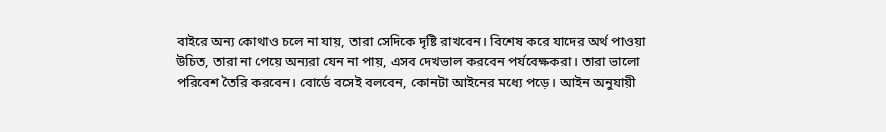বাইরে অন্য কোথাও চলে না যায়, তারা সেদিকে দৃষ্টি রাখবেন। বিশেষ করে যাদের অর্থ পাওয়া উচিত, তারা না পেয়ে অন্যরা যেন না পায়, এসব দেখভাল করবেন পর্যবেক্ষকরা। তারা ভালো পরিবেশ তৈরি করবেন। বোর্ডে বসেই বলবেন, কোনটা আইনের মধ্যে পড়ে। আইন অনুযায়ী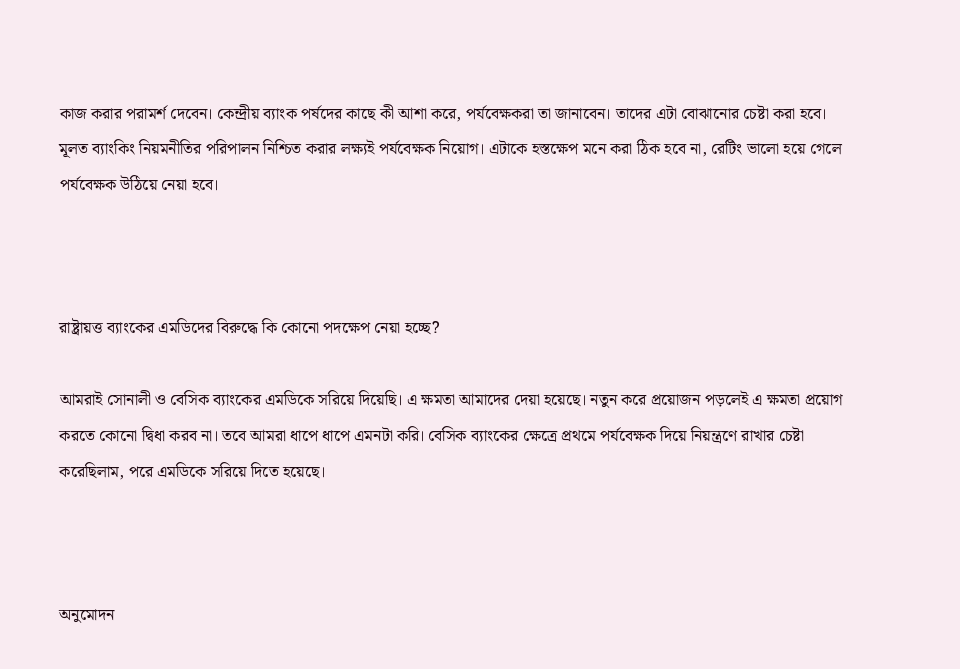কাজ করার পরামর্শ দেবেন। কেন্দ্রীয় ব্যাংক পর্ষদের কাছে কী আশা করে, পর্যবেক্ষকরা তা জানাবেন। তাদের এটা বোঝানোর চেষ্টা করা হবে। মূলত ব্যাংকিং নিয়মনীতির পরিপালন নিশ্চিত করার লক্ষ্যই পর্যবেক্ষক নিয়োগ। এটাকে হস্তক্ষেপ মনে করা ঠিক হবে না, রেটিং ভালো হয়ে গেলে পর্যবেক্ষক উঠিয়ে নেয়া হবে।



রাষ্ট্রায়ত্ত ব্যাংকের এমডিদের বিরুদ্ধে কি কোনো পদক্ষেপ নেয়া হচ্ছে?

আমরাই সোনালী ও বেসিক ব্যাংকের এমডিকে সরিয়ে দিয়েছি। এ ক্ষমতা আমাদের দেয়া হয়েছে। নতুন করে প্রয়োজন পড়লেই এ ক্ষমতা প্রয়োগ করতে কোনো দ্বিধা করব না। তবে আমরা ধাপে ধাপে এমনটা করি। বেসিক ব্যাংকের ক্ষেত্রে প্রথমে পর্যবেক্ষক দিয়ে নিয়ন্ত্রণে রাখার চেষ্টা করেছিলাম, পরে এমডিকে সরিয়ে দিতে হয়েছে।



অনুমোদন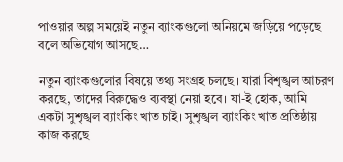পাওয়ার অল্প সময়েই নতুন ব্যাংকগুলো অনিয়মে জড়িয়ে পড়েছে বলে অভিযোগ আসছে…

নতুন ব্যাংকগুলোর বিষয়ে তথ্য সংগ্রহ চলছে। যারা বিশৃঙ্খল আচরণ করছে, তাদের বিরুদ্ধেও ব্যবস্থা নেয়া হবে। যা-ই হোক, আমি একটা সুশৃঙ্খল ব্যাংকিং খাত চাই। সুশৃঙ্খল ব্যাংকিং খাত প্রতিষ্ঠায় কাজ করছে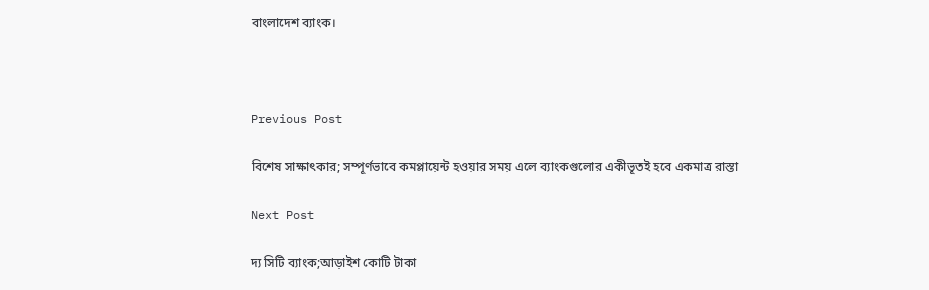বাংলাদেশ ব্যাংক।



Previous Post

বিশেষ সাক্ষাৎকার; সম্পূর্ণভাবে কমপ্লায়েন্ট হওয়ার সময় এলে ব্যাংকগুলোর একীভূতই হবে একমাত্র রাস্তা

Next Post

দ্য সিটি ব্যাংক;আড়াইশ কোটি টাকা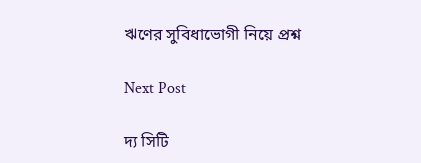ঋণের সুবিধাভোগী নিয়ে প্রশ্ন

Next Post

দ্য সিটি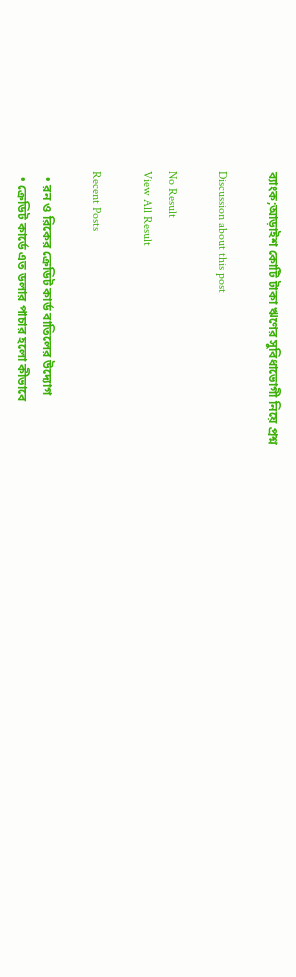ব্যাংক;আড়াইশ কোটি টাকা ঋণের সুবিধাভোগী নিয়ে প্রশ্ন

Discussion about this post

No Result
View All Result

Recent Posts

  • রন ও রিকের ক্রেডিট কার্ড বাতিলের উদ্যোগ
  • ক্রেডিট কার্ডে এত ডলার পাচার হলো কীভাবে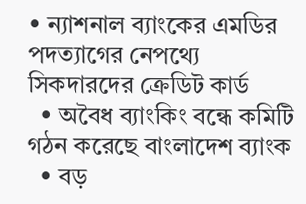• ন্যাশনাল ব্যাংকের এমডির পদত্যাগের নেপথ্যে সিকদারদের ক্রেডিট কার্ড
  • অবৈধ ব্যাংকিং বন্ধে কমিটি গঠন করেছে বাংলাদেশ ব্যাংক
  • বড়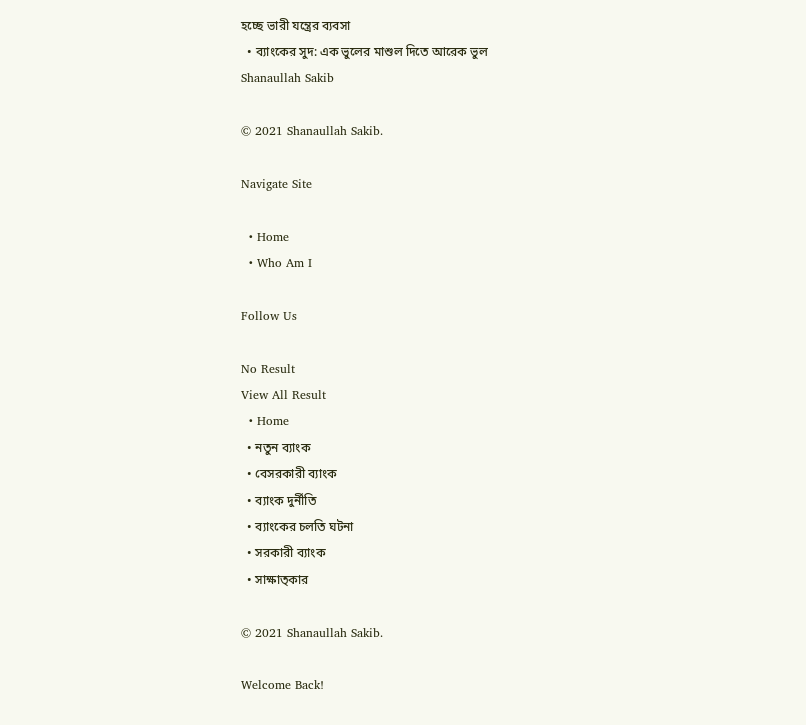হচ্ছে ভারী যন্ত্রের ব্যবসা
  • ব্যাংকের সুদ: এক ভুলের মাশুল দিতে আরেক ভুল
Shanaullah Sakib

© 2021 Shanaullah Sakib.

Navigate Site

  • Home
  • Who Am I

Follow Us

No Result
View All Result
  • Home
  • নতুন ব্যাংক
  • বেসরকারী ব্যাংক
  • ব্যাংক দুর্নীতি
  • ব্যাংকের চলতি ঘটনা
  • সরকারী ব্যাংক
  • সাক্ষাত্কার

© 2021 Shanaullah Sakib.

Welcome Back!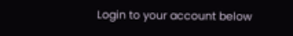Login to your account below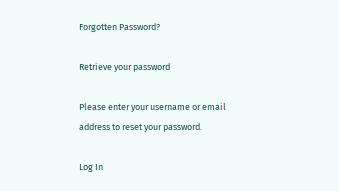Forgotten Password?

Retrieve your password

Please enter your username or email address to reset your password.

Log In